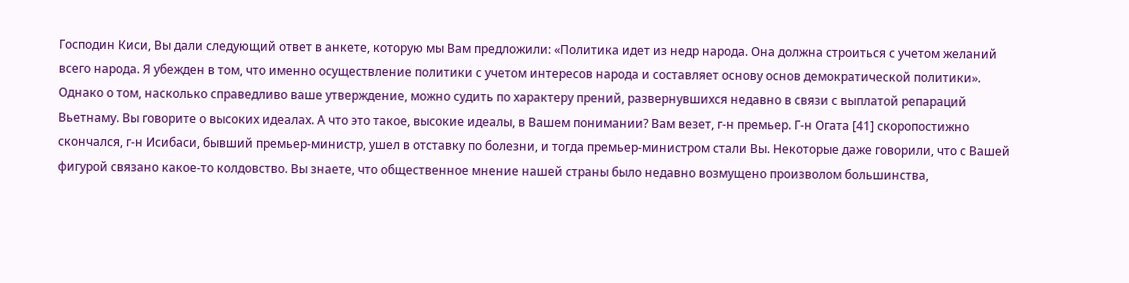Господин Киси, Вы дали следующий ответ в анкете, которую мы Вам предложили: «Политика идет из недр народа. Она должна строиться с учетом желаний всего народа. Я убежден в том, что именно осуществление политики с учетом интересов народа и составляет основу основ демократической политики». Однако о том, насколько справедливо ваше утверждение, можно судить по характеру прений, развернувшихся недавно в связи с выплатой репараций Вьетнаму. Вы говорите о высоких идеалах. А что это такое, высокие идеалы, в Вашем понимании? Вам везет, г-н премьер. Г-н Огата [41] скоропостижно скончался, г-н Исибаси, бывший премьер-министр, ушел в отставку по болезни, и тогда премьер-министром стали Вы. Некоторые даже говорили, что с Вашей фигурой связано какое-то колдовство. Вы знаете, что общественное мнение нашей страны было недавно возмущено произволом большинства,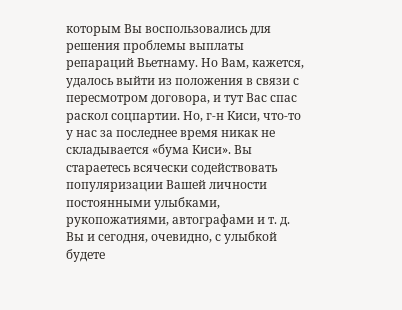которым Вы воспользовались для решения проблемы выплаты репараций Вьетнаму. Но Вам, кажется, удалось выйти из положения в связи с пересмотром договора, и тут Вас спас раскол соцпартии. Но, г-н Киси, что-то у нас за последнее время никак не складывается «бума Киси». Вы стараетесь всячески содействовать популяризации Вашей личности постоянными улыбками, рукопожатиями, автографами и т. д. Вы и сегодня, очевидно, с улыбкой будете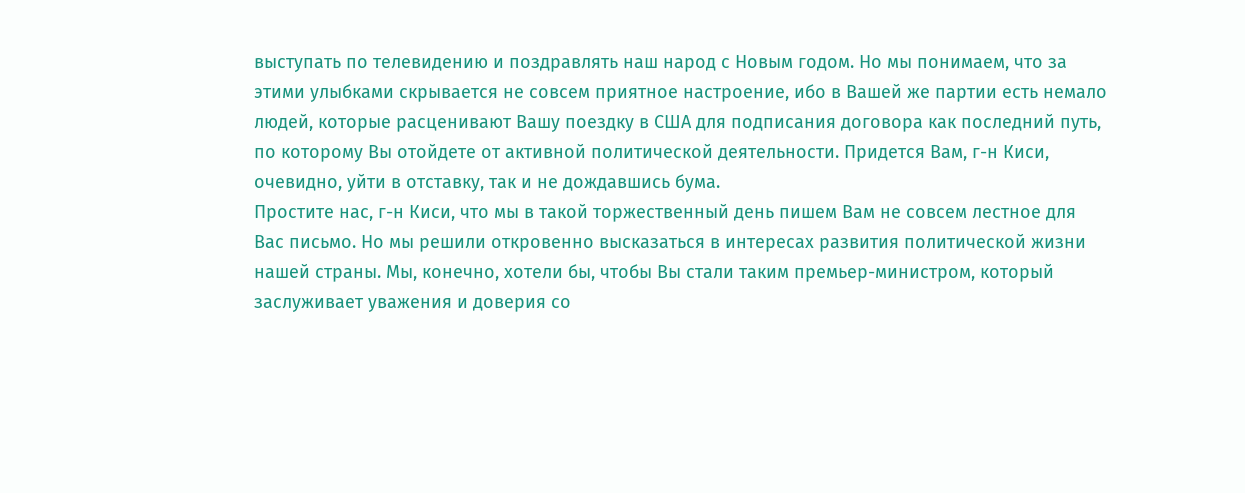выступать по телевидению и поздравлять наш народ с Новым годом. Но мы понимаем, что за этими улыбками скрывается не совсем приятное настроение, ибо в Вашей же партии есть немало людей, которые расценивают Вашу поездку в США для подписания договора как последний путь, по которому Вы отойдете от активной политической деятельности. Придется Вам, г-н Киси, очевидно, уйти в отставку, так и не дождавшись бума.
Простите нас, г-н Киси, что мы в такой торжественный день пишем Вам не совсем лестное для Вас письмо. Но мы решили откровенно высказаться в интересах развития политической жизни нашей страны. Мы, конечно, хотели бы, чтобы Вы стали таким премьер-министром, который заслуживает уважения и доверия со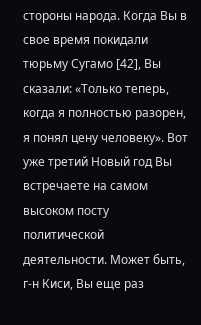стороны народа. Когда Вы в свое время покидали тюрьму Сугамо [42], Вы сказали: «Только теперь, когда я полностью разорен, я понял цену человеку». Вот уже третий Новый год Вы встречаете на самом высоком посту политической деятельности. Может быть, г-н Киси, Вы еще раз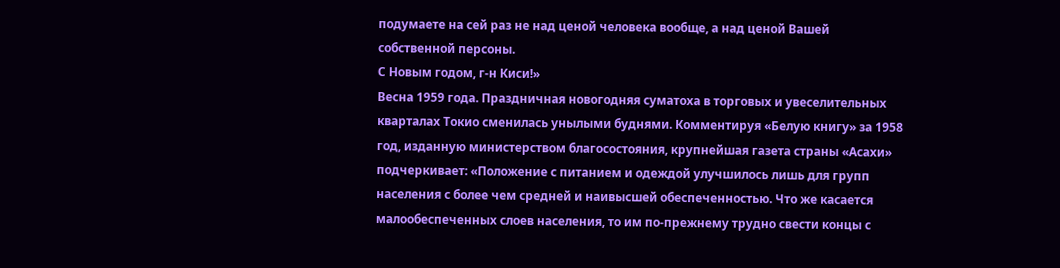подумаете на сей раз не над ценой человека вообще, а над ценой Вашей собственной персоны.
С Новым годом, г-н Киси!»
Весна 1959 года. Праздничная новогодняя суматоха в торговых и увеселительных кварталах Токио сменилась унылыми буднями. Комментируя «Белую книгу» за 1958 год, изданную министерством благосостояния, крупнейшая газета страны «Асахи» подчеркивает: «Положение с питанием и одеждой улучшилось лишь для групп населения с более чем средней и наивысшей обеспеченностью. Что же касается малообеспеченных слоев населения, то им по-прежнему трудно свести концы с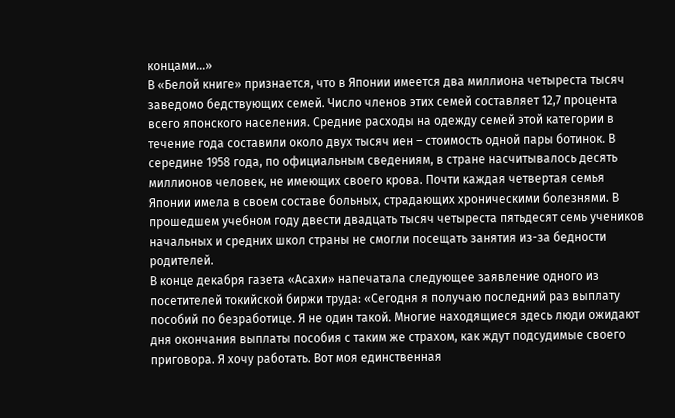концами…»
В «Белой книге» признается, что в Японии имеется два миллиона четыреста тысяч заведомо бедствующих семей. Число членов этих семей составляет 12,7 процента всего японского населения. Средние расходы на одежду семей этой категории в течение года составили около двух тысяч иен – стоимость одной пары ботинок. В середине 1958 года, по официальным сведениям, в стране насчитывалось десять миллионов человек, не имеющих своего крова. Почти каждая четвертая семья Японии имела в своем составе больных, страдающих хроническими болезнями. В прошедшем учебном году двести двадцать тысяч четыреста пятьдесят семь учеников начальных и средних школ страны не смогли посещать занятия из-за бедности родителей.
В конце декабря газета «Асахи» напечатала следующее заявление одного из посетителей токийской биржи труда: «Сегодня я получаю последний раз выплату пособий по безработице. Я не один такой. Многие находящиеся здесь люди ожидают дня окончания выплаты пособия с таким же страхом, как ждут подсудимые своего приговора. Я хочу работать. Вот моя единственная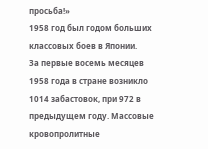просьба!»
1958 год был годом больших классовых боев в Японии.
За первые восемь месяцев 1958 года в стране возникло 1014 забастовок, при 972 в предыдущем году. Массовые кровопролитные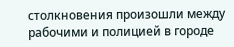столкновения произошли между рабочими и полицией в городе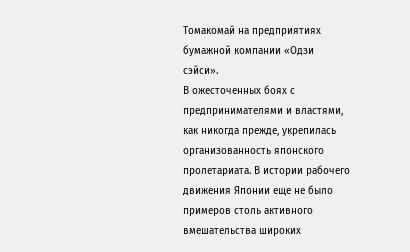Томакомай на предприятиях бумажной компании «Одзи сэйси».
В ожесточенных боях с предпринимателями и властями, как никогда прежде, укрепилась организованность японского пролетариата. В истории рабочего движения Японии еще не было примеров столь активного вмешательства широких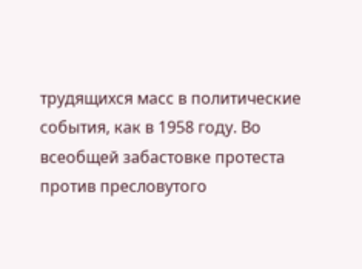трудящихся масс в политические события, как в 1958 году. Во всеобщей забастовке протеста против пресловутого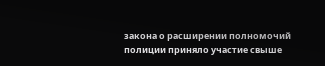закона о расширении полномочий полиции приняло участие свыше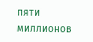пяти миллионов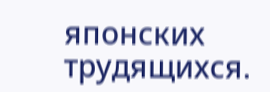японских трудящихся.